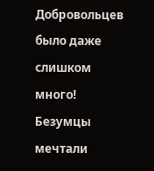Добровольцев было даже слишком много! Безумцы мечтали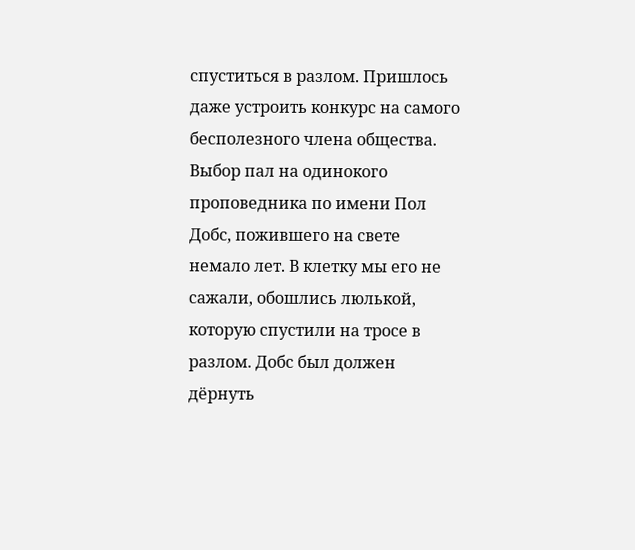спуститься в разлом. Пришлось даже устроить конкурс на самого бесполезного члена общества.
Выбор пал на одинокого проповедника по имени Пол Добс, пожившего на свете немало лет. В клетку мы его не сажали, обошлись люлькой, которую спустили на тросе в разлом. Добс был должен дёрнуть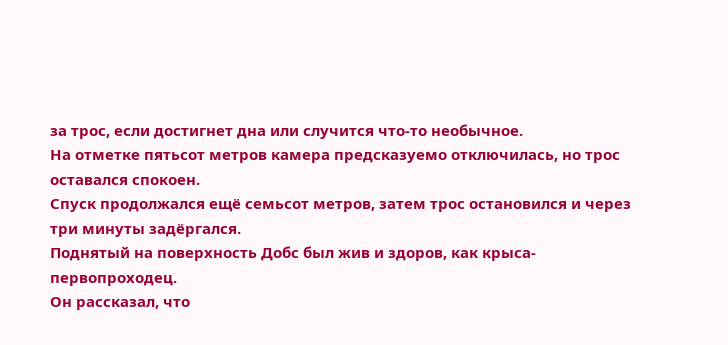за трос, если достигнет дна или случится что-то необычное.
На отметке пятьсот метров камера предсказуемо отключилась, но трос оставался спокоен.
Спуск продолжался ещё семьсот метров, затем трос остановился и через три минуты задёргался.
Поднятый на поверхность Добс был жив и здоров, как крыса-первопроходец.
Он рассказал, что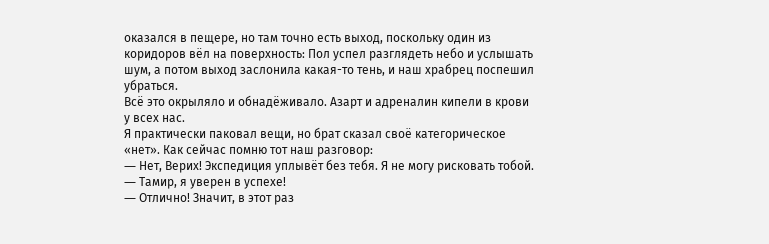оказался в пещере, но там точно есть выход, поскольку один из коридоров вёл на поверхность: Пол успел разглядеть небо и услышать шум, а потом выход заслонила какая-то тень, и наш храбрец поспешил убраться.
Всё это окрыляло и обнадёживало. Азарт и адреналин кипели в крови у всех нас.
Я практически паковал вещи, но брат сказал своё категорическое «нет». Как сейчас помню тот наш разговор:
― Нет, Верих! Экспедиция уплывёт без тебя. Я не могу рисковать тобой.
― Тамир, я уверен в успехе!
― Отлично! Значит, в этот раз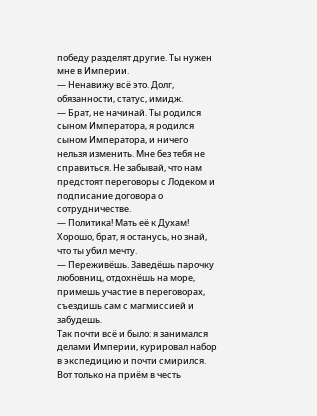победу разделят другие. Ты нужен мне в Империи.
― Ненавижу всё это. Долг, обязанности, статус, имидж.
― Брат, не начинай. Ты родился сыном Императора, я родился сыном Императора, и ничего нельзя изменить. Мне без тебя не справиться. Не забывай, что нам предстоят переговоры с Лодеком и подписание договора о сотрудничестве.
― Политика! Мать её к Духам! Хорошо, брат, я останусь, но знай, что ты убил мечту.
― Переживёшь. Заведёшь парочку любовниц, отдохнёшь на море, примешь участие в переговорах, съездишь сам с магмиссией и забудешь.
Так почти всё и было: я занимался делами Империи, курировал набор в экспедицию и почти смирился.
Вот только на приём в честь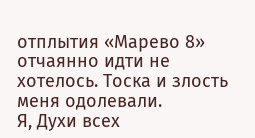отплытия «Марево 8» отчаянно идти не хотелось. Тоска и злость меня одолевали.
Я, Духи всех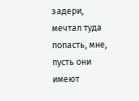задери, мечтал туда попасть, мне, пусть они имеют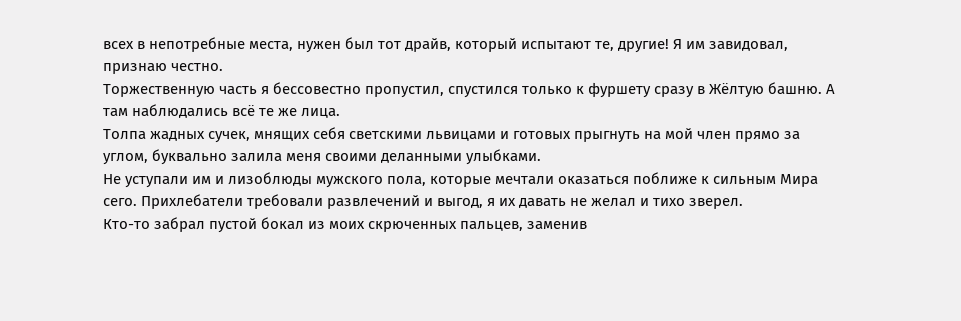всех в непотребные места, нужен был тот драйв, который испытают те, другие! Я им завидовал, признаю честно.
Торжественную часть я бессовестно пропустил, спустился только к фуршету сразу в Жёлтую башню. А там наблюдались всё те же лица.
Толпа жадных сучек, мнящих себя светскими львицами и готовых прыгнуть на мой член прямо за углом, буквально залила меня своими деланными улыбками.
Не уступали им и лизоблюды мужского пола, которые мечтали оказаться поближе к сильным Мира сего. Прихлебатели требовали развлечений и выгод, я их давать не желал и тихо зверел.
Кто-то забрал пустой бокал из моих скрюченных пальцев, заменив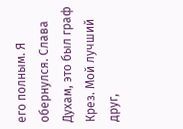его полным. Я обернулся. Слава Духам, это был граф Крез. Мой лучший друг,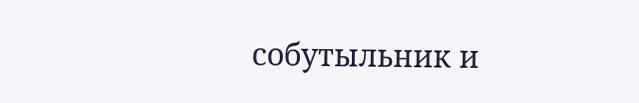собутыльник и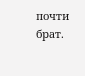почти брат.